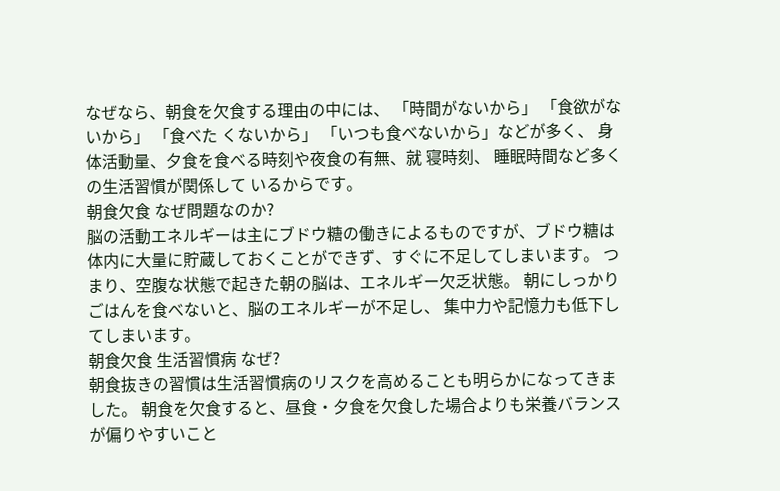なぜなら、朝食を欠食する理由の中には、 「時間がないから」 「食欲がないから」 「食べた くないから」 「いつも食べないから」などが多く、 身体活動量、夕食を食べる時刻や夜食の有無、就 寝時刻、 睡眠時間など多くの生活習慣が関係して いるからです。
朝食欠食 なぜ問題なのか?
脳の活動エネルギーは主にブドウ糖の働きによるものですが、ブドウ糖は体内に大量に貯蔵しておくことができず、すぐに不足してしまいます。 つまり、空腹な状態で起きた朝の脳は、エネルギー欠乏状態。 朝にしっかりごはんを食べないと、脳のエネルギーが不足し、 集中力や記憶力も低下してしまいます。
朝食欠食 生活習慣病 なぜ?
朝食抜きの習慣は生活習慣病のリスクを高めることも明らかになってきました。 朝食を欠食すると、昼食・夕食を欠食した場合よりも栄養バランスが偏りやすいこと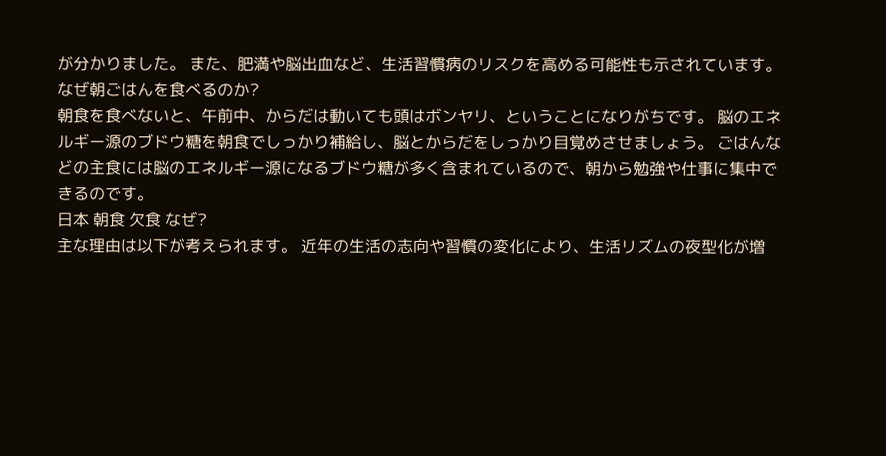が分かりました。 また、肥満や脳出血など、生活習慣病のリスクを高める可能性も示されています。
なぜ朝ごはんを食べるのか?
朝食を食べないと、午前中、からだは動いても頭はボンヤリ、ということになりがちです。 脳のエネルギー源のブドウ糖を朝食でしっかり補給し、脳とからだをしっかり目覚めさせましょう。 ごはんなどの主食には脳のエネルギー源になるブドウ糖が多く含まれているので、朝から勉強や仕事に集中できるのです。
日本 朝食 欠食 なぜ?
主な理由は以下が考えられます。 近年の生活の志向や習慣の変化により、生活リズムの夜型化が増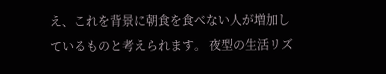え、これを背景に朝食を食べない人が増加しているものと考えられます。 夜型の生活リズ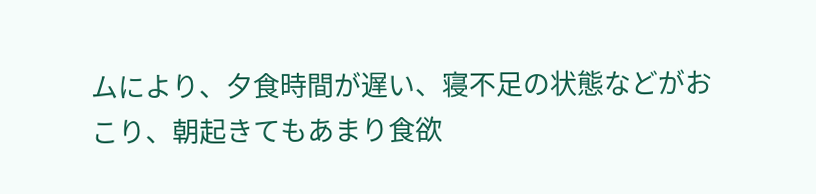ムにより、夕食時間が遅い、寝不足の状態などがおこり、朝起きてもあまり食欲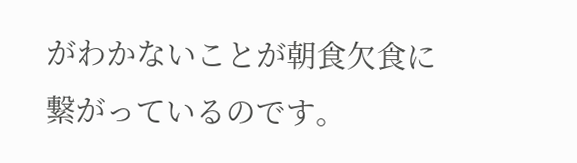がわかないことが朝食欠食に繋がっているのです。